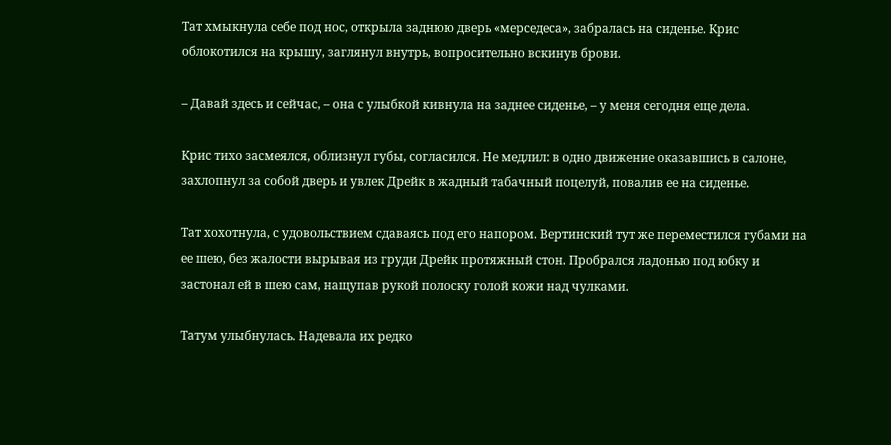Тат хмыкнула себе под нос, открыла заднюю дверь «мерседеса», забралась на сиденье. Крис облокотился на крышу, заглянул внутрь, вопросительно вскинув брови.

– Давай здесь и сейчас, – она с улыбкой кивнула на заднее сиденье, – у меня сегодня еще дела.

Крис тихо засмеялся, облизнул губы, согласился. Не медлил: в одно движение оказавшись в салоне, захлопнул за собой дверь и увлек Дрейк в жадный табачный поцелуй, повалив ее на сиденье.

Тат хохотнула, с удовольствием сдаваясь под его напором. Вертинский тут же переместился губами на ее шею, без жалости вырывая из груди Дрейк протяжный стон. Пробрался ладонью под юбку и застонал ей в шею сам, нащупав рукой полоску голой кожи над чулками.

Татум улыбнулась. Надевала их редко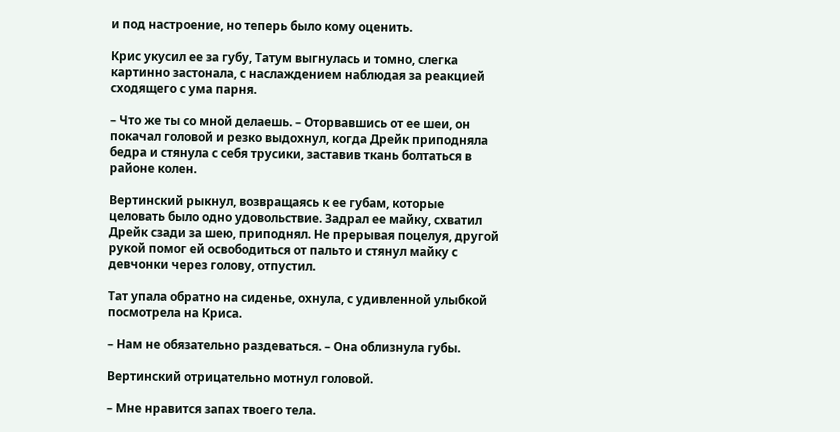и под настроение, но теперь было кому оценить.

Крис укусил ее за губу, Татум выгнулась и томно, слегка картинно застонала, с наслаждением наблюдая за реакцией сходящего с ума парня.

– Что же ты со мной делаешь. – Оторвавшись от ее шеи, он покачал головой и резко выдохнул, когда Дрейк приподняла бедра и стянула с себя трусики, заставив ткань болтаться в районе колен.

Вертинский рыкнул, возвращаясь к ее губам, которые целовать было одно удовольствие. Задрал ее майку, схватил Дрейк сзади за шею, приподнял. Не прерывая поцелуя, другой рукой помог ей освободиться от пальто и стянул майку с девчонки через голову, отпустил.

Тат упала обратно на сиденье, охнула, с удивленной улыбкой посмотрела на Криса.

– Нам не обязательно раздеваться. – Она облизнула губы.

Вертинский отрицательно мотнул головой.

– Мне нравится запах твоего тела.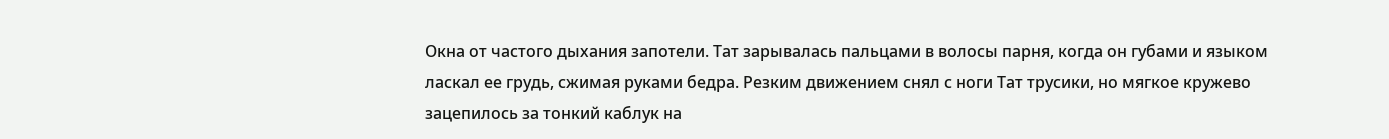Окна от частого дыхания запотели. Тат зарывалась пальцами в волосы парня, когда он губами и языком ласкал ее грудь, сжимая руками бедра. Резким движением снял с ноги Тат трусики, но мягкое кружево зацепилось за тонкий каблук на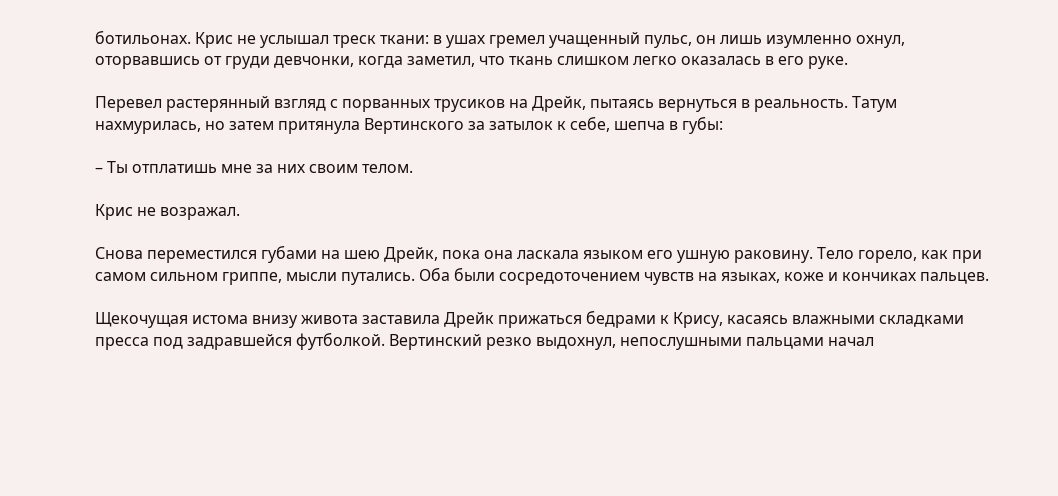ботильонах. Крис не услышал треск ткани: в ушах гремел учащенный пульс, он лишь изумленно охнул, оторвавшись от груди девчонки, когда заметил, что ткань слишком легко оказалась в его руке.

Перевел растерянный взгляд с порванных трусиков на Дрейк, пытаясь вернуться в реальность. Татум нахмурилась, но затем притянула Вертинского за затылок к себе, шепча в губы:

– Ты отплатишь мне за них своим телом.

Крис не возражал.

Снова переместился губами на шею Дрейк, пока она ласкала языком его ушную раковину. Тело горело, как при самом сильном гриппе, мысли путались. Оба были сосредоточением чувств на языках, коже и кончиках пальцев.

Щекочущая истома внизу живота заставила Дрейк прижаться бедрами к Крису, касаясь влажными складками пресса под задравшейся футболкой. Вертинский резко выдохнул, непослушными пальцами начал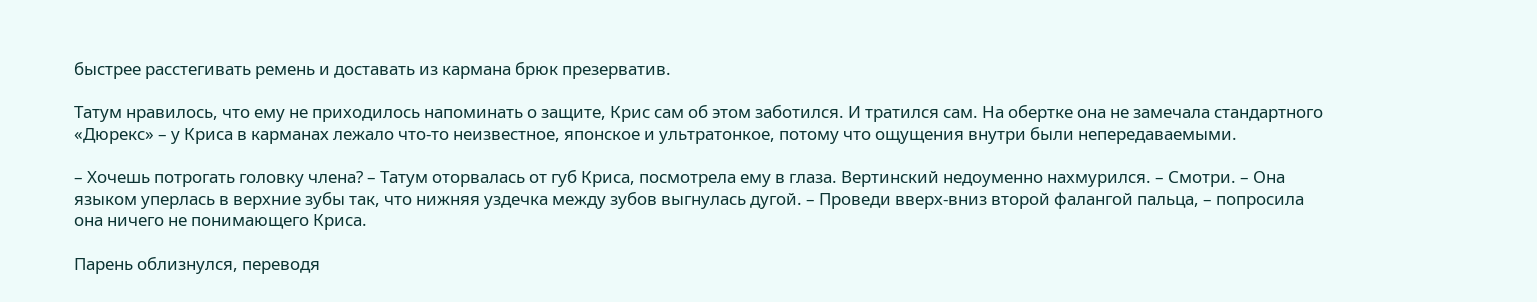быстрее расстегивать ремень и доставать из кармана брюк презерватив.

Татум нравилось, что ему не приходилось напоминать о защите, Крис сам об этом заботился. И тратился сам. На обертке она не замечала стандартного «Дюрекс» – у Криса в карманах лежало что-то неизвестное, японское и ультратонкое, потому что ощущения внутри были непередаваемыми.

– Хочешь потрогать головку члена? – Татум оторвалась от губ Криса, посмотрела ему в глаза. Вертинский недоуменно нахмурился. – Смотри. – Она языком уперлась в верхние зубы так, что нижняя уздечка между зубов выгнулась дугой. – Проведи вверх-вниз второй фалангой пальца, – попросила она ничего не понимающего Криса.

Парень облизнулся, переводя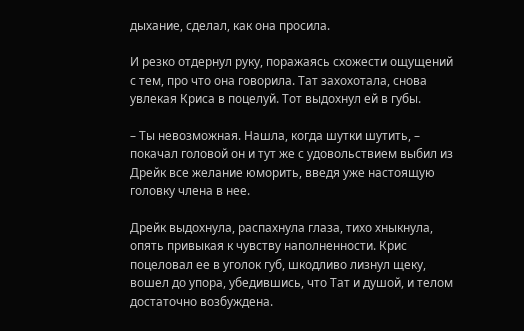дыхание, сделал, как она просила.

И резко отдернул руку, поражаясь схожести ощущений с тем, про что она говорила. Тат захохотала, снова увлекая Криса в поцелуй. Тот выдохнул ей в губы.

– Ты невозможная. Нашла, когда шутки шутить, – покачал головой он и тут же с удовольствием выбил из Дрейк все желание юморить, введя уже настоящую головку члена в нее.

Дрейк выдохнула, распахнула глаза, тихо хныкнула, опять привыкая к чувству наполненности. Крис поцеловал ее в уголок губ, шкодливо лизнул щеку, вошел до упора, убедившись, что Тат и душой, и телом достаточно возбуждена.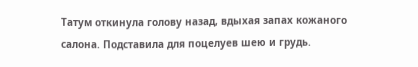Татум откинула голову назад, вдыхая запах кожаного салона. Подставила для поцелуев шею и грудь.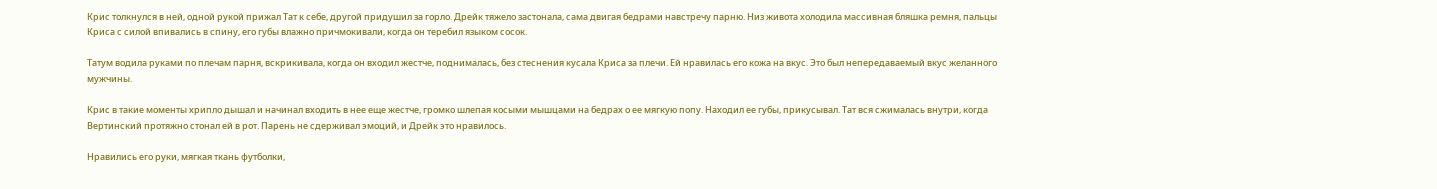Крис толкнулся в ней, одной рукой прижал Тат к себе, другой придушил за горло. Дрейк тяжело застонала, сама двигая бедрами навстречу парню. Низ живота холодила массивная бляшка ремня, пальцы Криса с силой впивались в спину, его губы влажно причмокивали, когда он теребил языком сосок.

Татум водила руками по плечам парня, вскрикивала, когда он входил жестче, поднималась, без стеснения кусала Криса за плечи. Ей нравилась его кожа на вкус. Это был непередаваемый вкус желанного мужчины.

Крис в такие моменты хрипло дышал и начинал входить в нее еще жестче, громко шлепая косыми мышцами на бедрах о ее мягкую попу. Находил ее губы, прикусывал. Тат вся сжималась внутри, когда Вертинский протяжно стонал ей в рот. Парень не сдерживал эмоций, и Дрейк это нравилось.

Нравились его руки, мягкая ткань футболки,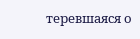теревшаяся о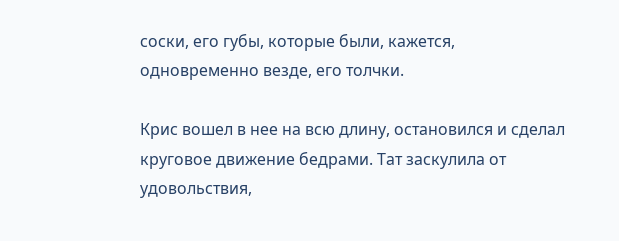соски, его губы, которые были, кажется, одновременно везде, его толчки.

Крис вошел в нее на всю длину, остановился и сделал круговое движение бедрами. Тат заскулила от удовольствия,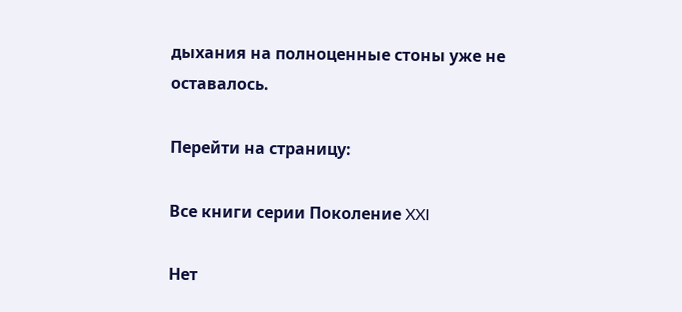дыхания на полноценные стоны уже не оставалось.

Перейти на страницу:

Все книги серии Поколение XXI

Нет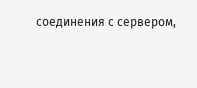соединения с сервером,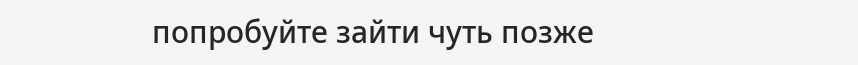попробуйте зайти чуть позже